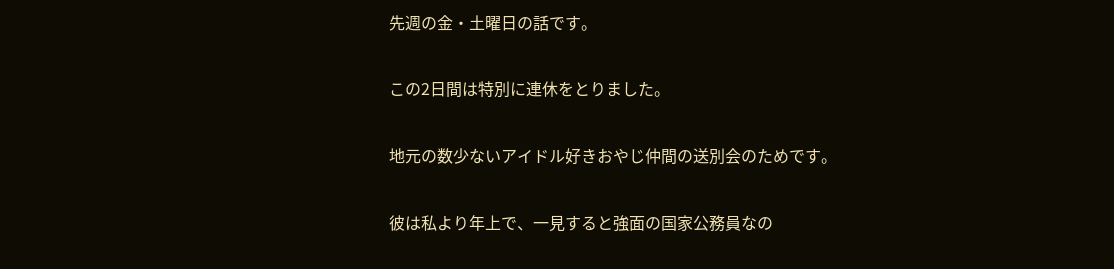先週の金・土曜日の話です。

この2日間は特別に連休をとりました。

地元の数少ないアイドル好きおやじ仲間の送別会のためです。

彼は私より年上で、一見すると強面の国家公務員なの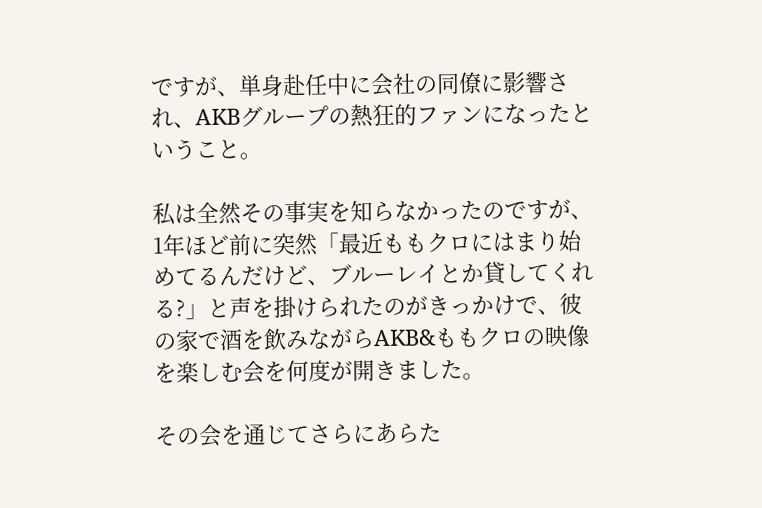ですが、単身赴任中に会社の同僚に影響され、AKBグループの熱狂的ファンになったということ。

私は全然その事実を知らなかったのですが、1年ほど前に突然「最近ももクロにはまり始めてるんだけど、ブルーレイとか貸してくれる?」と声を掛けられたのがきっかけで、彼の家で酒を飲みながらAKB&ももクロの映像を楽しむ会を何度が開きました。

その会を通じてさらにあらた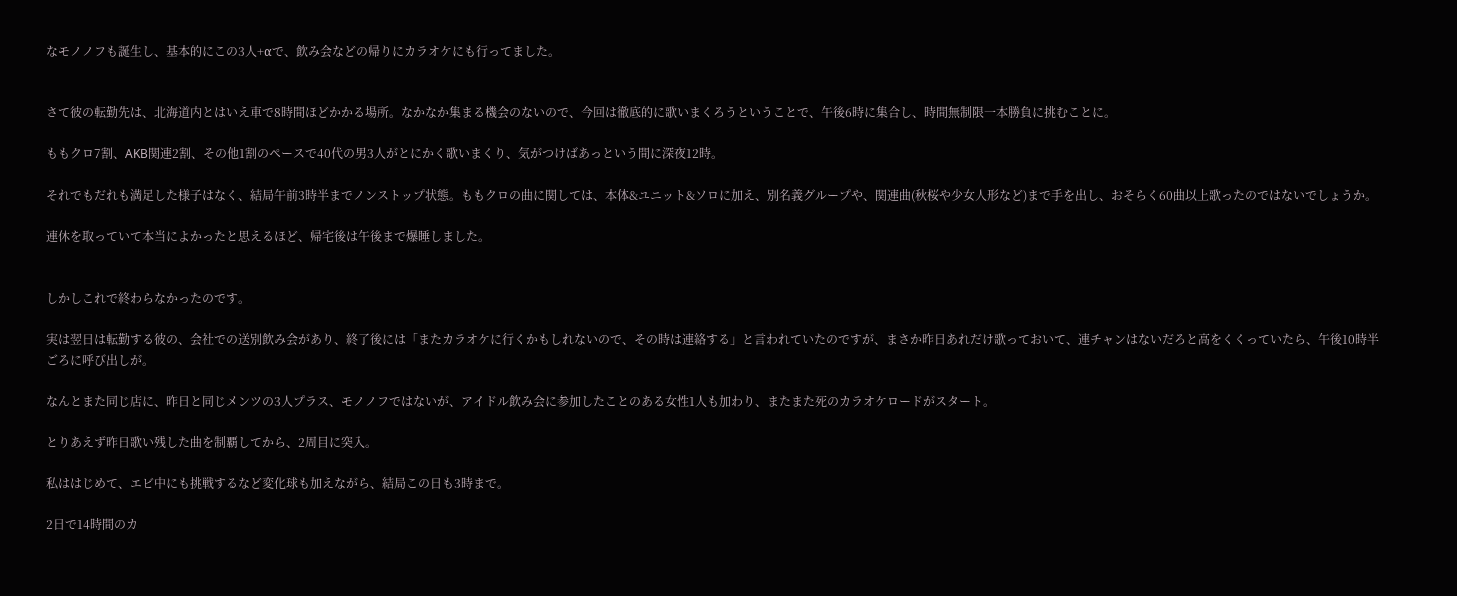なモノノフも誕生し、基本的にこの3人+αで、飲み会などの帰りにカラオケにも行ってました。


さて彼の転勤先は、北海道内とはいえ車で8時間ほどかかる場所。なかなか集まる機会のないので、今回は徹底的に歌いまくろうということで、午後6時に集合し、時間無制限一本勝負に挑むことに。

ももクロ7割、AKB関連2割、その他1割のペースで40代の男3人がとにかく歌いまくり、気がつけばあっという間に深夜12時。

それでもだれも満足した様子はなく、結局午前3時半までノンストップ状態。ももクロの曲に関しては、本体&ユニット&ソロに加え、別名義グループや、関連曲(秋桜や少女人形など)まで手を出し、おそらく60曲以上歌ったのではないでしょうか。

連休を取っていて本当によかったと思えるほど、帰宅後は午後まで爆睡しました。


しかしこれで終わらなかったのです。

実は翌日は転勤する彼の、会社での送別飲み会があり、終了後には「またカラオケに行くかもしれないので、その時は連絡する」と言われていたのですが、まさか昨日あれだけ歌っておいて、連チャンはないだろと高をくくっていたら、午後10時半ごろに呼び出しが。

なんとまた同じ店に、昨日と同じメンツの3人プラス、モノノフではないが、アイドル飲み会に参加したことのある女性1人も加わり、またまた死のカラオケロードがスタート。

とりあえず昨日歌い残した曲を制覇してから、2周目に突入。

私ははじめて、エビ中にも挑戦するなど変化球も加えながら、結局この日も3時まで。

2日で14時間のカ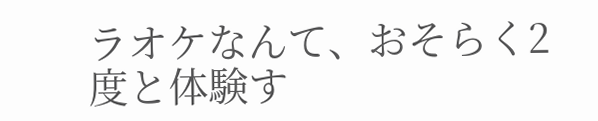ラオケなんて、おそらく2度と体験す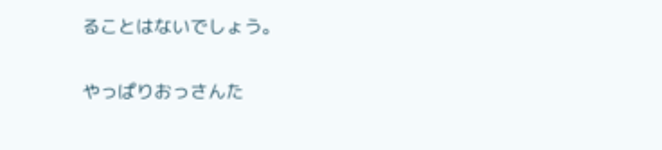ることはないでしょう。

やっぱりおっさんた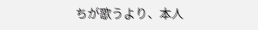ちが歌うより、本人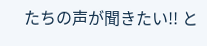たちの声が聞きたい!! と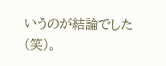いうのが結論でした(笑)。